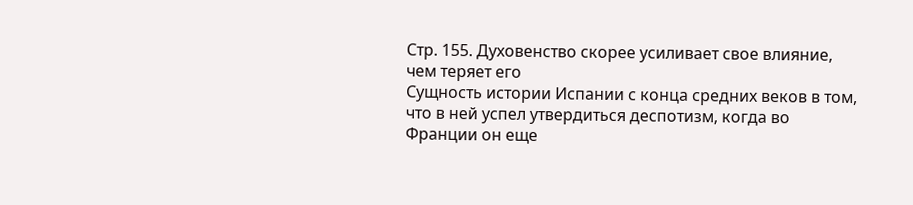Стр. 155. Духовенство скорее усиливает свое влияние, чем теряет его
Сущность истории Испании с конца средних веков в том, что в ней успел утвердиться деспотизм, когда во Франции он еще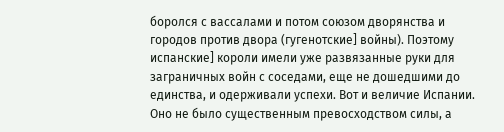боролся с вассалами и потом союзом дворянства и городов против двора (гугенотские] войны). Поэтому испанские] короли имели уже развязанные руки для заграничных войн с соседами, еще не дошедшими до единства, и одерживали успехи. Вот и величие Испании. Оно не было существенным превосходством силы, а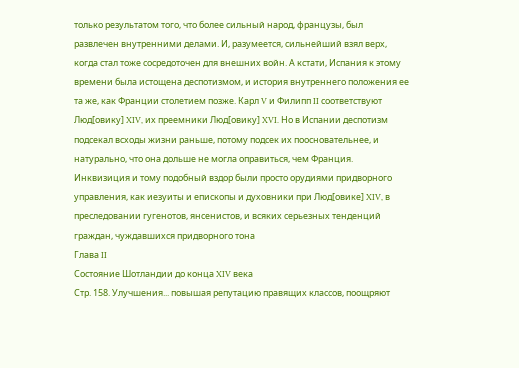только результатом того, что более сильный народ, французы, был развлечен внутренними делами. И, разумеется, сильнейший взял верх, когда стал тоже сосредоточен для внешних войн. А кстати, Испания к этому времени была истощена деспотизмом, и история внутреннего положения ее та же, как Франции столетием позже. Карл V и Филипп II соответствуют Люд[овику] XIV, их преемники Люд[овику] XVI. Но в Испании деспотизм подсекал всходы жизни раньше, потому подсек их поосновательнее, и натурально, что она дольше не могла оправиться, чем Франция. Инквизиция и тому подобный вздор были просто орудиями придворного управления, как иезуиты и епископы и духовники при Люд[овике] XIV, в преследовании гугенотов, янсенистов, и всяких серьезных тенденций граждан, чуждавшихся придворного тона
Глава II
Состояние Шотландии до конца XIV века
Стр. 158. Улучшения... повышая репутацию правящих классов, поощряют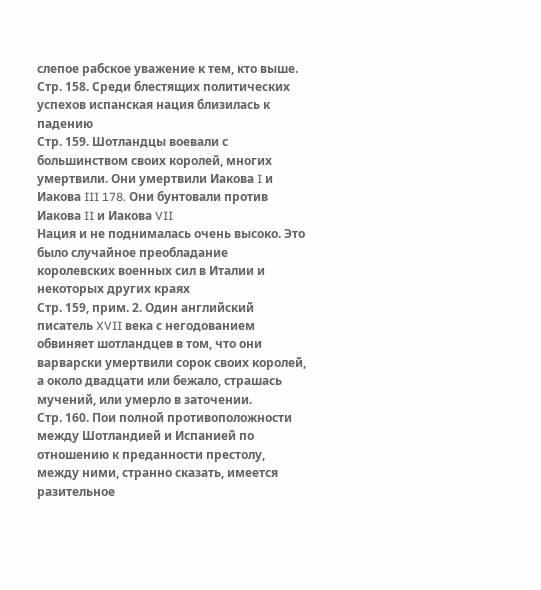слепое рабское уважение к тем, кто выше.
Стр. 158. Среди блестящих политических успехов испанская нация близилась к падению
Стр. 159. Шотландцы воевали с большинством своих королей, многих умертвили. Они умертвили Иакова I и Иакова III 178. Они бунтовали против Иакова II и Иакова VII
Нация и не поднималась очень высоко. Это было случайное преобладание королевских военных сил в Италии и некоторых других краях
Стр. 159, прим. 2. Один английский писатель XVII века с негодованием обвиняет шотландцев в том, что они варварски умертвили сорок своих королей, а около двадцати или бежало, страшась мучений, или умерло в заточении.
Стр. 160. Пои полной противоположности между Шотландией и Испанией по отношению к преданности престолу, между ними, странно сказать, имеется разительное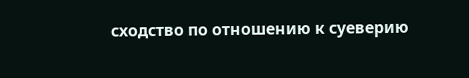сходство по отношению к суеверию